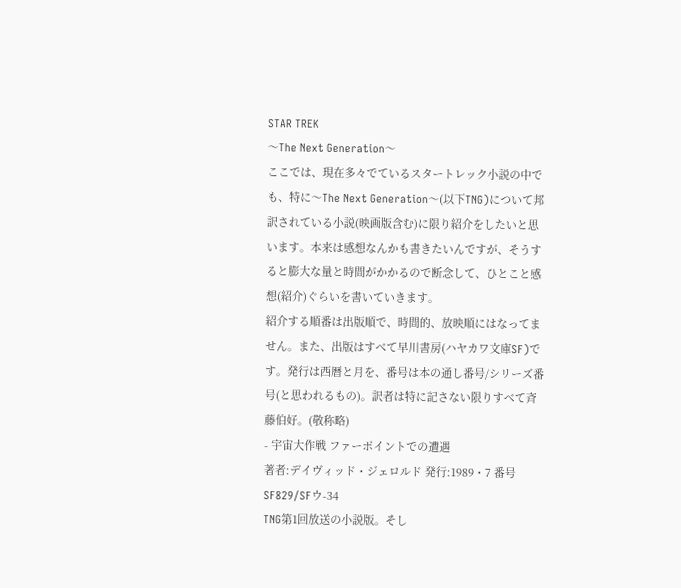STAR TREK
〜The Next Generation〜
ここでは、現在多々でているスタートレック小説の中でも、特に〜The Next Generation〜(以下TNG)について邦訳されている小説(映画版含む)に限り紹介をしたいと思います。本来は感想なんかも書きたいんですが、そうすると膨大な量と時間がかかるので断念して、ひとこと感想(紹介)ぐらいを書いていきます。
紹介する順番は出版順で、時間的、放映順にはなってません。また、出版はすべて早川書房(ハヤカワ文庫SF)です。発行は西暦と月を、番号は本の通し番号/シリーズ番号(と思われるもの)。訳者は特に記さない限りすべて斉藤伯好。(敬称略)
- 宇宙大作戦 ファーポイントでの遭遇
著者:デイヴィッド・ジェロルド 発行:1989・7 番号SF829/SFウ-34
TNG第1回放送の小説版。そし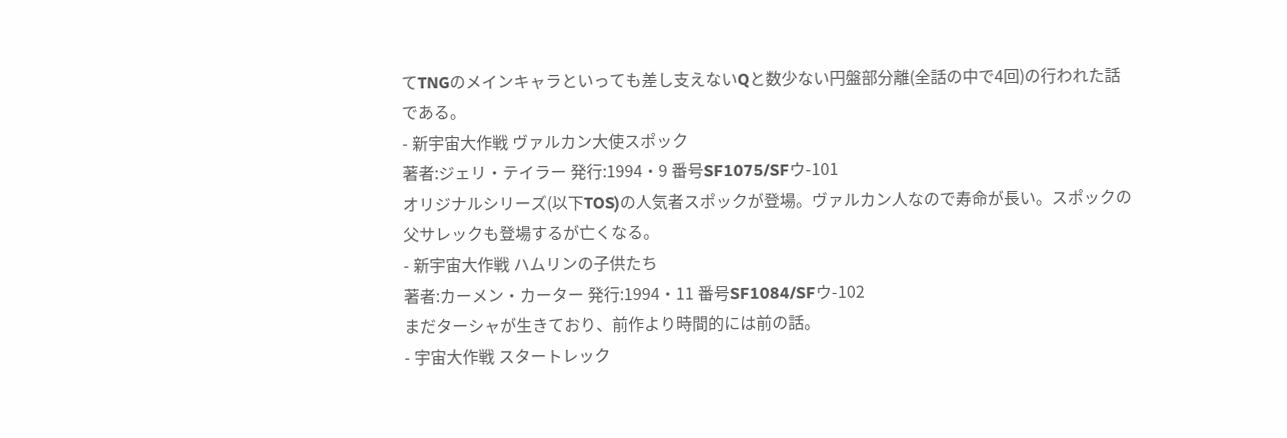てTNGのメインキャラといっても差し支えないQと数少ない円盤部分離(全話の中で4回)の行われた話である。
- 新宇宙大作戦 ヴァルカン大使スポック
著者:ジェリ・テイラー 発行:1994・9 番号SF1075/SFウ-101
オリジナルシリーズ(以下TOS)の人気者スポックが登場。ヴァルカン人なので寿命が長い。スポックの父サレックも登場するが亡くなる。
- 新宇宙大作戦 ハムリンの子供たち
著者:カーメン・カーター 発行:1994・11 番号SF1084/SFウ-102
まだターシャが生きており、前作より時間的には前の話。
- 宇宙大作戦 スタートレック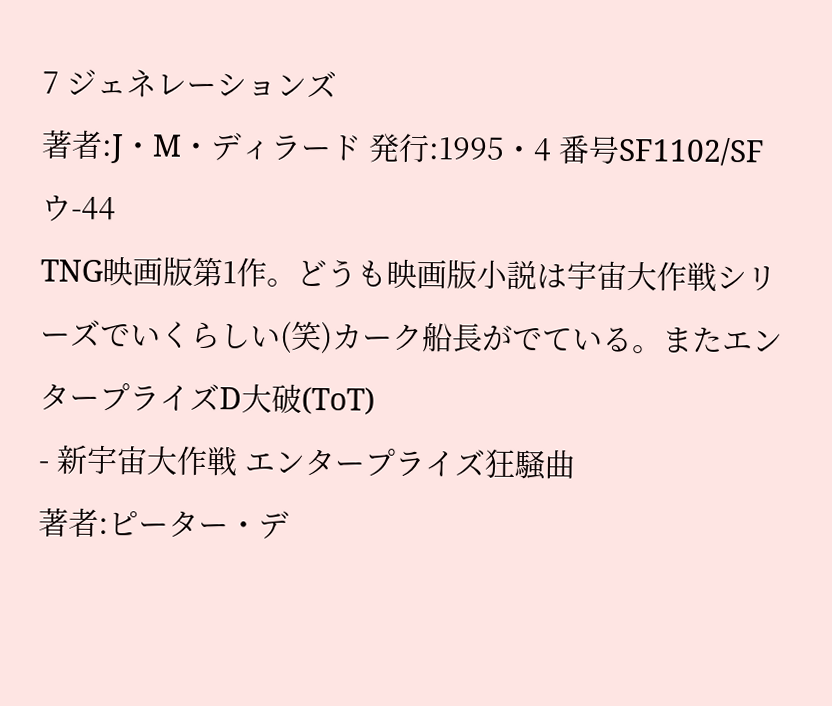7 ジェネレーションズ
著者:J・M・ディラード 発行:1995・4 番号SF1102/SFウ-44
TNG映画版第1作。どうも映画版小説は宇宙大作戦シリーズでいくらしい(笑)カーク船長がでている。またエンタープライズD大破(ToT)
- 新宇宙大作戦 エンタープライズ狂騒曲
著者:ピーター・デ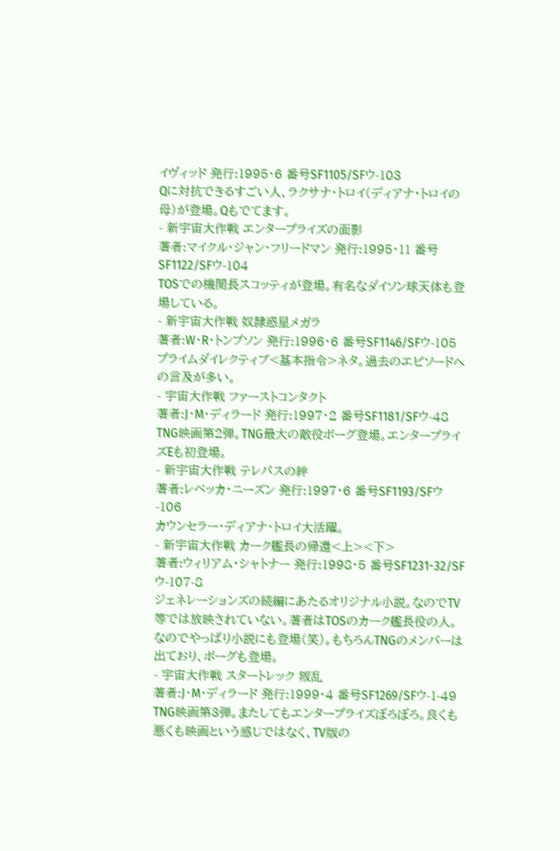イヴィッド 発行:1995・6 番号SF1105/SFウ-103
Qに対抗できるすごい人、ラクサナ・トロイ(ディアナ・トロイの母)が登場。Qもでてます。
- 新宇宙大作戦 エンタープライズの面影
著者:マイクル・ジャン・フリードマン 発行:1995・11 番号SF1122/SFウ-104
TOSでの機関長スコッティが登場。有名なダイソン球天体も登場している。
- 新宇宙大作戦 奴隷惑星メガラ
著者:W・R・トンプソン 発行:1996・6 番号SF1146/SFウ-105
プライムダイレクティブ<基本指令>ネタ。過去のエピソードへの言及が多い。
- 宇宙大作戦 ファーストコンタクト
著者:J・M・ディラード 発行:1997・2 番号SF1181/SFウ-48
TNG映画第2弾。TNG最大の敵役ボーグ登場。エンタープライズEも初登場。
- 新宇宙大作戦 テレパスの絆
著者:レベッカ・ニーズン 発行:1997・6 番号SF1193/SFウ-106
カウンセラー・ディアナ・トロイ大活躍。
- 新宇宙大作戦 カーク艦長の帰還<上><下>
著者:ウィリアム・シャトナー 発行:1998・5 番号SF1231-32/SFウ-107-8
ジェネレーションズの続編にあたるオリジナル小説。なのでTV等では放映されていない。著者はTOSのカーク艦長役の人。なのでやっぱり小説にも登場(笑)。もちろんTNGのメンバーは出ており、ボーグも登場。
- 宇宙大作戦 スタートレック 叛乱
著者:J・M・ディラード 発行:1999・4 番号SF1269/SFウ-1-49
TNG映画第3弾。またしてもエンタープライズぼろぼろ。良くも悪くも映画という感じではなく、TV版の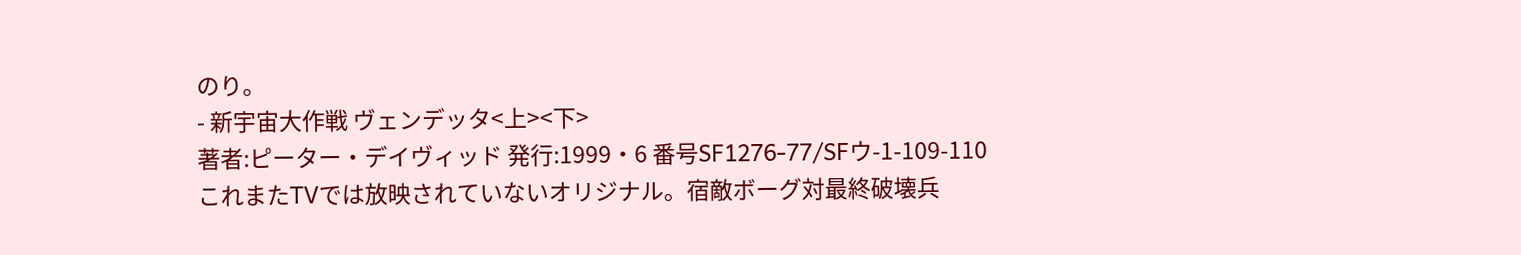のり。
- 新宇宙大作戦 ヴェンデッタ<上><下>
著者:ピーター・デイヴィッド 発行:1999・6 番号SF1276-77/SFウ-1-109-110
これまたTVでは放映されていないオリジナル。宿敵ボーグ対最終破壊兵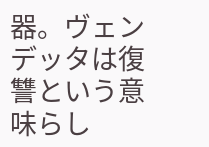器。ヴェンデッタは復讐という意味らし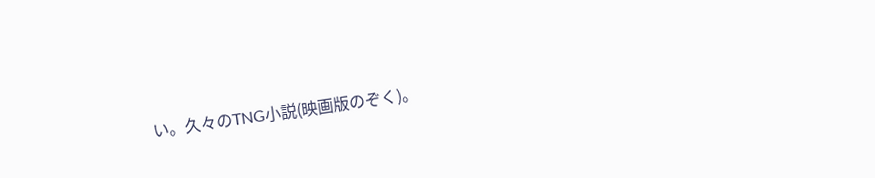い。久々のTNG小説(映画版のぞく)。